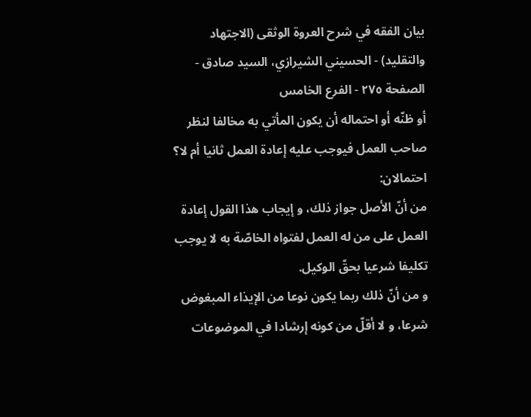بيان الفقه في شرح العروة الوثقى (الاجتهاد والتقليد) - الحسيني الشيرازي، السيد صادق - الصفحة ٢٧٥ - الفرع الخامس
أو ظنّه أو احتماله أن يكون المأتي به مخالفا لنظر صاحب العمل فيوجب عليه إعادة العمل ثانيا أم لا؟ احتمالان:
من أنّ الأصل جواز ذلك، و إيجاب هذا القول إعادة العمل على من له العمل لفتواه الخاصّة به لا يوجب تكليفا شرعيا بحقّ الوكيل.
و من أنّ ذلك ربما يكون نوعا من الإيذاء المبغوض شرعا، و لا أقلّ من كونه إرشادا في الموضوعات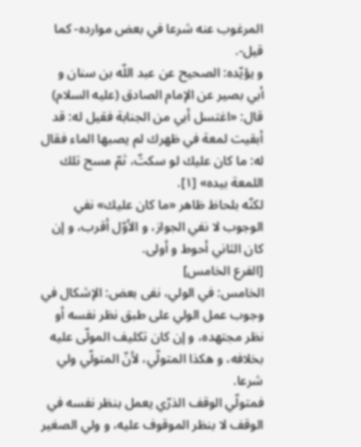المرغوب عنه شرعا في بعض موارده- كما قيل-.
و يؤيّده: الصحيح عن عبد اللّه بن سنان و أبي بصير عن الإمام الصادق (عليه السلام) قال: «اغتسل أبي من الجنابة فقيل له: قد أبقيت لمعة في ظهرك لم يصبها الماء فقال له: ما كان عليك لو سكتّ، ثمّ مسح تلك اللمعة بيده» [١].
لكنّه بلحاظ ظاهر «ما كان عليك» نفي الوجوب لا نفي الجواز، و الأوّل أقرب، و إن كان الثاني أحوط و أولى.
[الفرع الخامس]
الخامس: في الولي، نفى بعض: الإشكال في وجوب عمل الولي على طبق نظر نفسه أو نظر مجتهده، و إن كان تكليف المولّى عليه بخلافه، و هكذا المتولّي، لأنّ المتولّي ولي شرعا.
فمتولّي الوقف الذرّي يعمل بنظر نفسه في الوقف لا بنظر الموقوف عليه، و ولي الصغير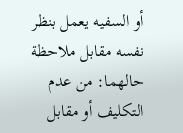أو السفيه يعمل بنظر نفسه مقابل ملاحظة حالهما: من عدم التكليف أو مقابل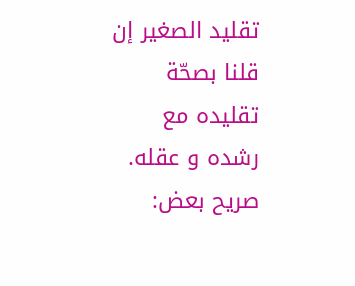تقليد الصغير إن قلنا بصحّة تقليده مع رشده و عقله.
صريح بعض: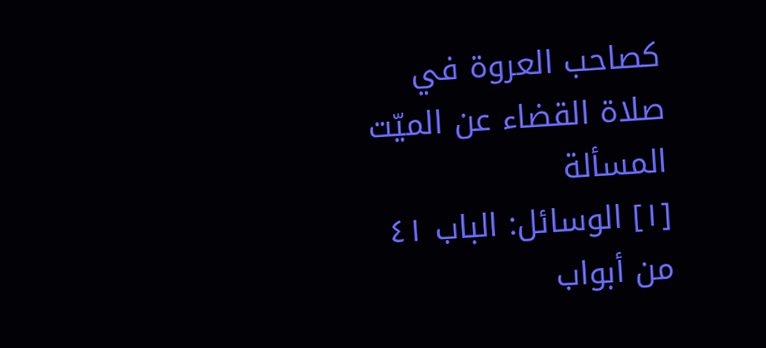كصاحب العروة في صلاة القضاء عن الميّت المسألة
[١] الوسائل: الباب ٤١ من أبواب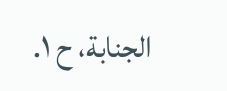الجنابة، ح ١.